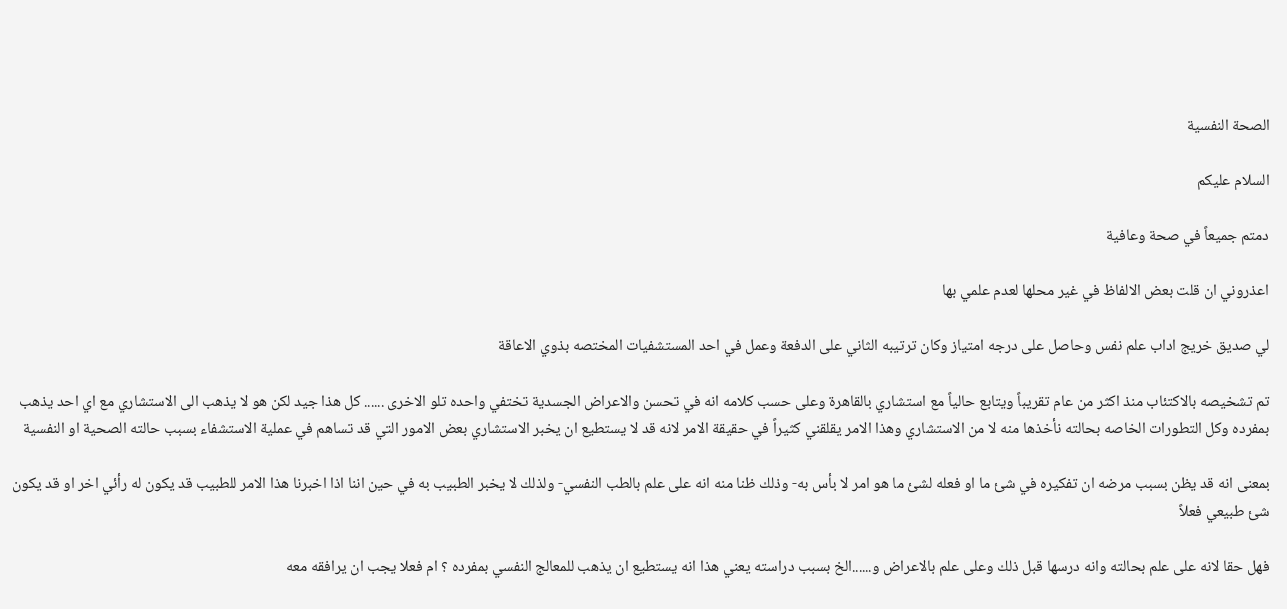الصحة النفسية

السلام عليكم

دمتم جميعاً في صحة وعافية

اعذروني ان قلت بعض الالفاظ في غير محلها لعدم علمي بها

لي صديق خريج اداب علم نفس وحاصل على درجه امتياز وكان ترتيبه الثاني على الدفعة وعمل في احد المستشفيات المختصه بذوي الاعاقة

تم تشخيصه بالاكتئاب منذ اكثر من عام تقريباً ويتابع حالياً مع استشاري بالقاهرة وعلى حسب كلامه انه في تحسن والاعراض الجسدية تختفي واحده تلو الاخرى ...... كل هذا جيد لكن هو لا يذهب الى الاستشاري مع اي احد يذهب بمفرده وكل التطورات الخاصه بحالته نأخذها منه لا من الاستشاري وهذا الامر يقلقني كثيراً في حقيقة الامر لانه قد لا يستطيع ان يخبر الاستشاري بعض الامور التي قد تساهم في عملية الاستشفاء بسبب حالته الصحية او النفسية

بمعنى انه قد يظن بسبب مرضه ان تفكيره في شئ ما او فعله لشئ ما هو امر لا بأس به- وذلك ظنا منه انه على علم بالطب النفسي- ولذلك لا يخبر الطبيب به في حين اننا اذا اخبرنا هذا الامر للطبيب قد يكون له رأئي اخر او قد يكون شئ طبيعي فعلاً

فهل حقا لانه على علم بحالته وانه درسها قبل ذلك وعلى علم بالاعراض و......الخ بسبب دراسته يعني هذا انه يستطيع ان يذهب للمعالج النفسي بمفرده ؟ ام فعلا يجب ان يرافقه معه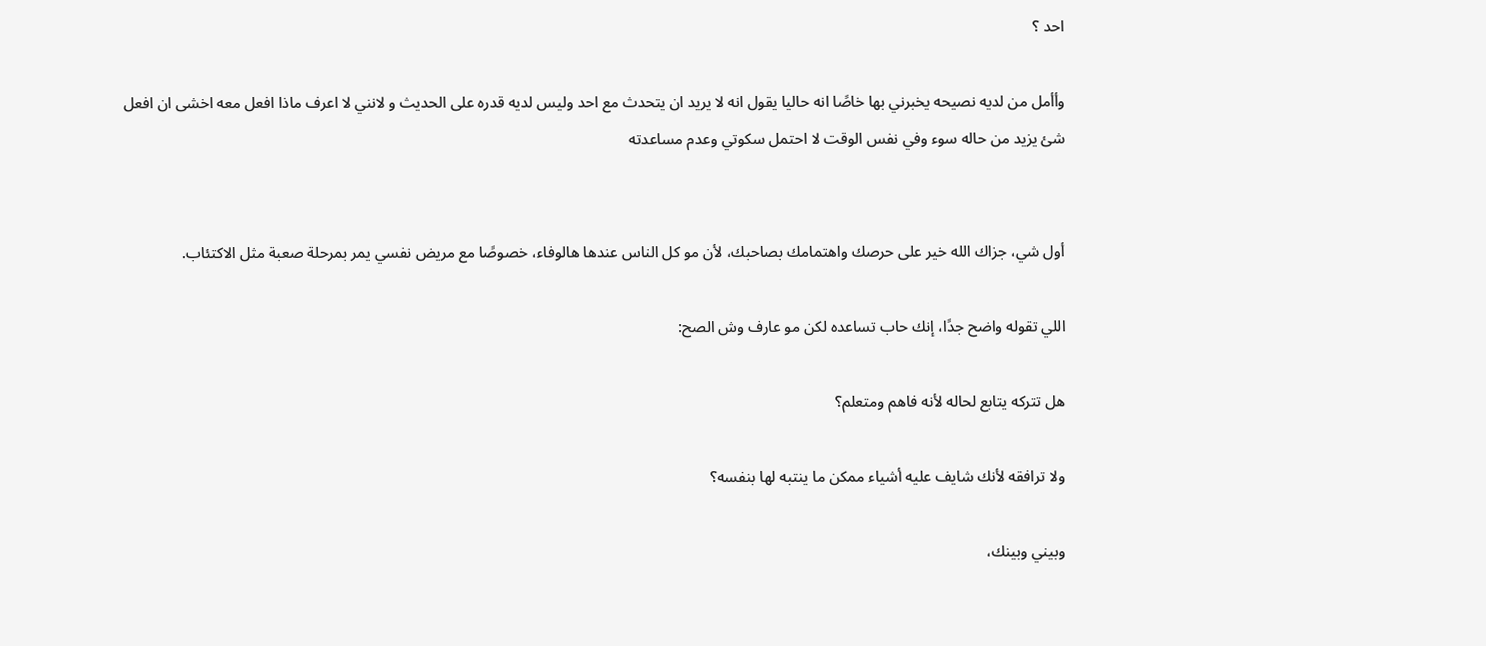احد ؟

وأأمل من لديه نصيحه يخبرني بها خاصًا انه حاليا يقول انه لا يريد ان يتحدث مع احد وليس لديه قدره على الحديث و لانني لا اعرف ماذا افعل معه اخشى ان افعل شئ يزيد من حاله سوء وفي نفس الوقت لا احتمل سكوتي وعدم مساعدته


أول شي، جزاك الله خير على حرصك واهتمامك بصاحبك، لأن مو كل الناس عندها هالوفاء، خصوصًا مع مريض نفسي يمر بمرحلة صعبة مثل الاكتئاب.

اللي تقوله واضح جدًا، إنك حاب تساعده لكن مو عارف وش الصح:

هل تتركه يتابع لحاله لأنه فاهم ومتعلم؟

ولا ترافقه لأنك شايف عليه أشياء ممكن ما ينتبه لها بنفسه؟

وبيني وبينك،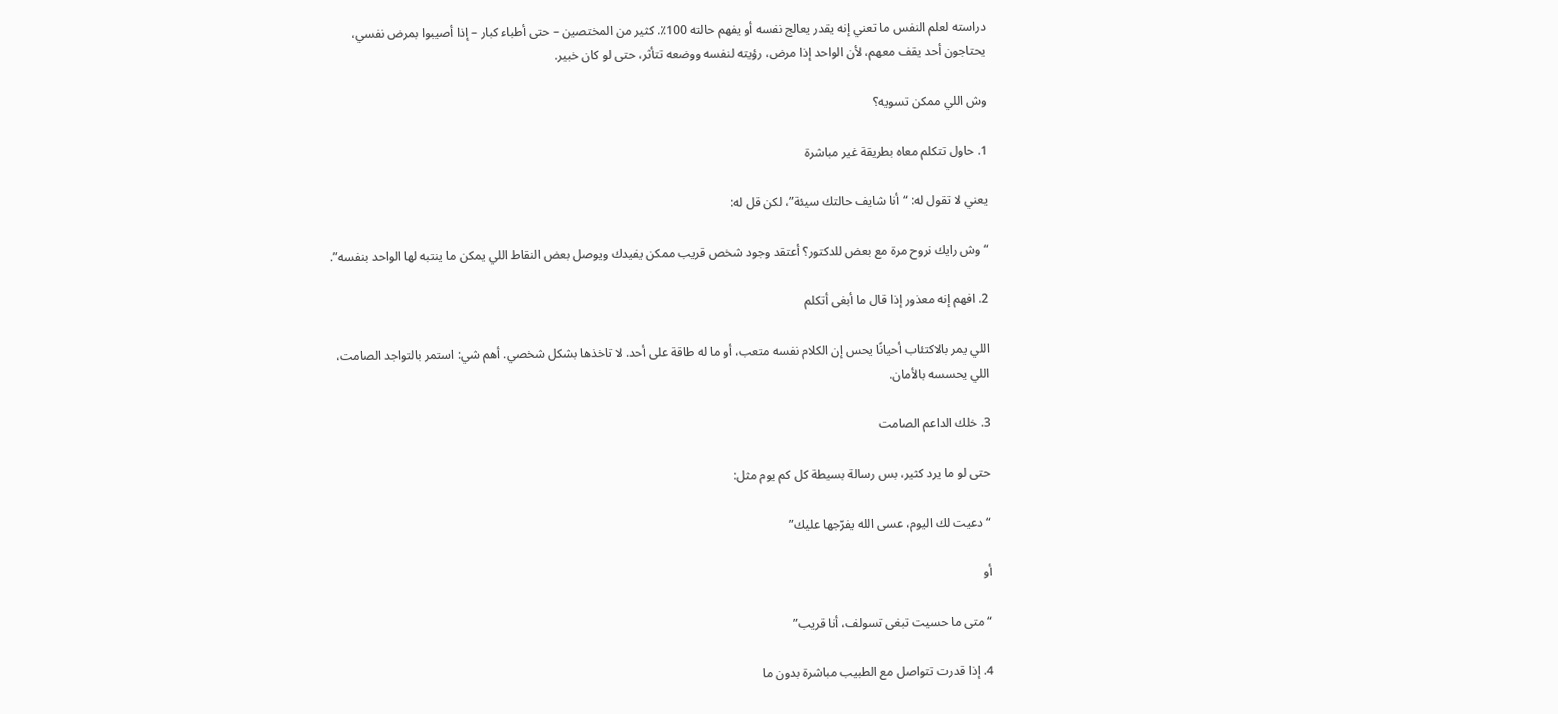دراسته لعلم النفس ما تعني إنه يقدر يعالج نفسه أو يفهم حالته 100٪. كثير من المختصين – حتى أطباء كبار – إذا أصيبوا بمرض نفسي، يحتاجون أحد يقف معهم، لأن الواحد إذا مرض، رؤيته لنفسه ووضعه تتأثر، حتى لو كان خبير.

وش اللي ممكن تسويه؟

1. حاول تتكلم معاه بطريقة غير مباشرة

يعني لا تقول له: “أنا شايف حالتك سيئة”، لكن قل له:

“وش رايك نروح مرة مع بعض للدكتور؟ أعتقد وجود شخص قريب ممكن يفيدك ويوصل بعض النقاط اللي يمكن ما ينتبه لها الواحد بنفسه”.

2. افهم إنه معذور إذا قال ما أبغى أتكلم

اللي يمر بالاكتئاب أحيانًا يحس إن الكلام نفسه متعب، أو ما له طاقة على أحد. لا تاخذها بشكل شخصي. أهم شي: استمر بالتواجد الصامت، اللي يحسسه بالأمان.

3. خلك الداعم الصامت

حتى لو ما يرد كثير، بس رسالة بسيطة كل كم يوم مثل:

“دعيت لك اليوم، عسى الله يفرّجها عليك”

أو

“متى ما حسيت تبغى تسولف، أنا قريب”

4. إذا قدرت تتواصل مع الطبيب مباشرة بدون ما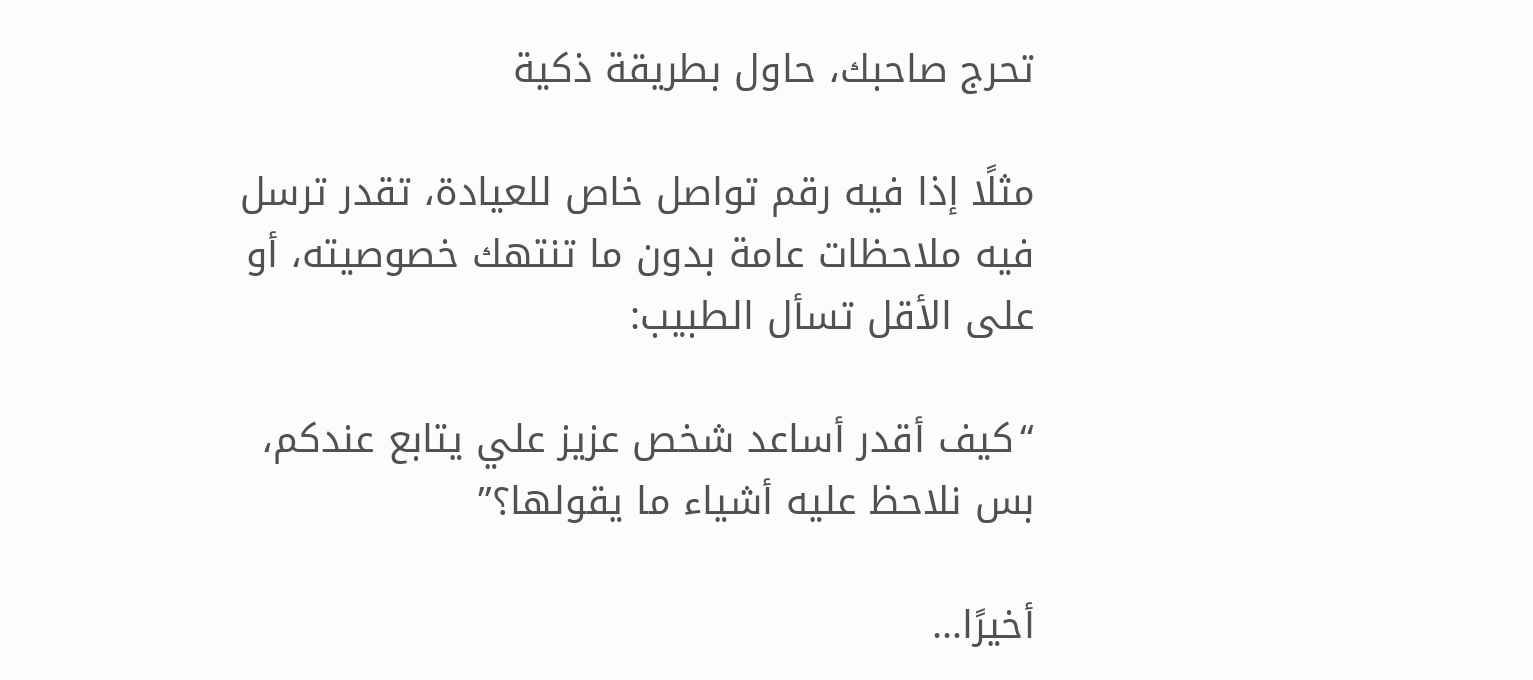تحرج صاحبك، حاول بطريقة ذكية

مثلًا إذا فيه رقم تواصل خاص للعيادة، تقدر ترسل فيه ملاحظات عامة بدون ما تنتهك خصوصيته، أو على الأقل تسأل الطبيب:

“كيف أقدر أساعد شخص عزيز علي يتابع عندكم، بس نلاحظ عليه أشياء ما يقولها؟”

أخيرًا…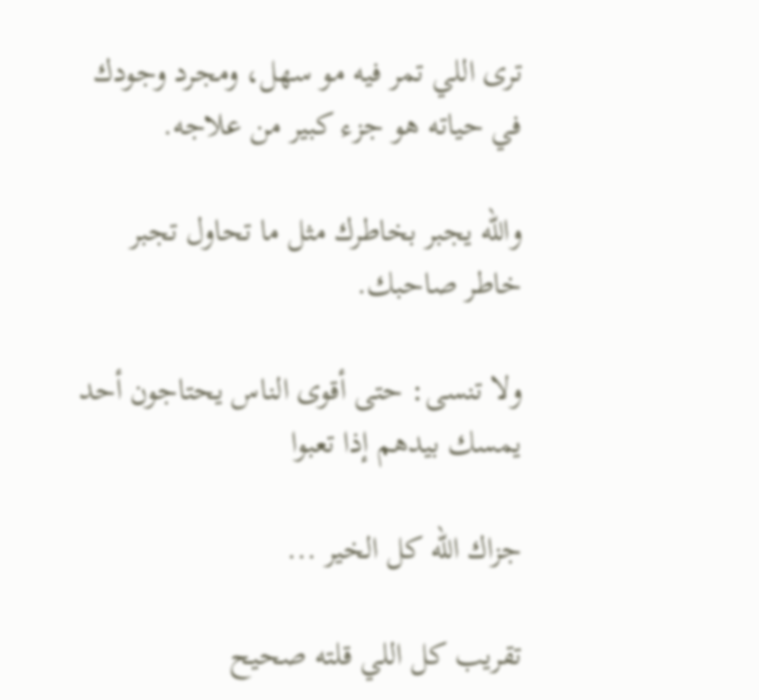ترى اللي تمر فيه مو سهل، ومجرد وجودك في حياته هو جزء كبير من علاجه.

والله يجبر بخاطرك مثل ما تحاول تجبر خاطر صاحبك.

ولا تنسى: حتى أقوى الناس يحتاجون أحد يمسك بيدهم إذا تعبوا

جزاك الله كل الخير ...

تقريب كل اللي قلته صحيح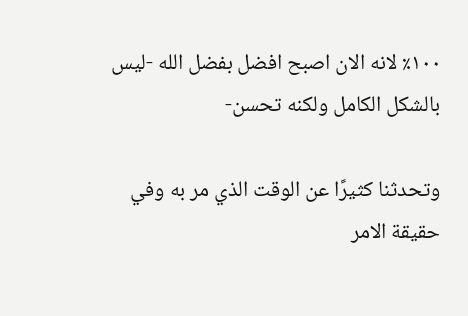١٠٠٪ لانه الان اصبح افضل بفضل الله -ليس بالشكل الكامل ولكنه تحسن-

وتحدثنا كثيرًا عن الوقت الذي مر به وفي حقيقة الامر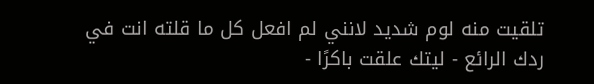تلقيت منه لوم شديد لانني لم افعل كل ما قلته انت في ردك الرائع - ليتك علقت باكرًا -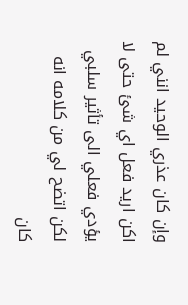وإن كان عذري الوحيد انني لم اكن اريد فعل اي شئ حتى لا يؤدي فعلي الى تأثير سلبي لكن اتضح لي من كلامه انه كان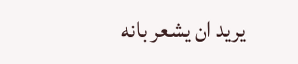يريد ان يشعر بانه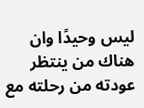ليس وحيدًا وان هناك من ينتظر عودته من رحلته مع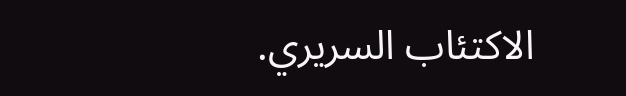الاكتئاب السريري.